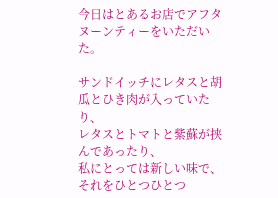今日はとあるお店でアフタヌーンティーをいただいた。

サンドイッチにレタスと胡瓜とひき肉が入っていたり、
レタスとトマトと紫蘇が挟んであったり、
私にとっては新しい味で、それをひとつひとつ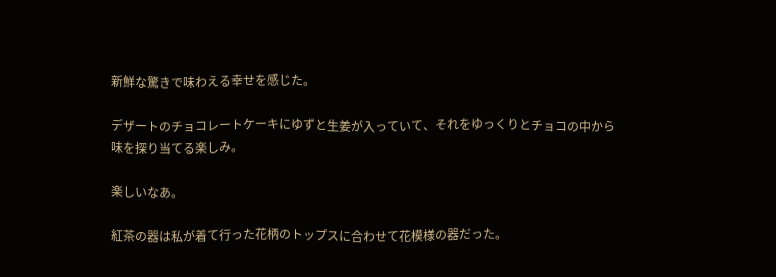新鮮な驚きで味わえる幸せを感じた。

デザートのチョコレートケーキにゆずと生姜が入っていて、それをゆっくりとチョコの中から
味を探り当てる楽しみ。

楽しいなあ。

紅茶の器は私が着て行った花柄のトップスに合わせて花模様の器だった。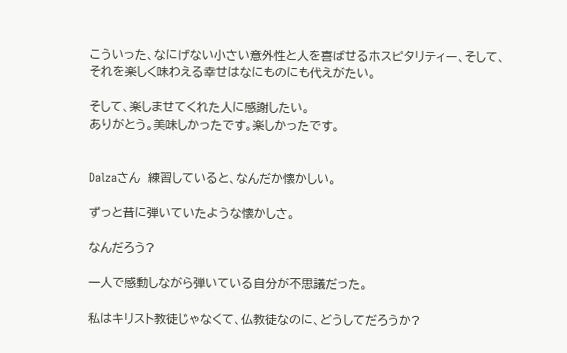こういった、なにげない小さい意外性と人を喜ばせるホスピタリティー、そして、
それを楽しく味わえる幸せはなにものにも代えがたい。

そして、楽しませてくれた人に感謝したい。
ありがとう。美味しかったです。楽しかったです。


Dalzaさん  練習していると、なんだか懐かしい。

ずっと昔に弾いていたような懐かしさ。

なんだろう?

一人で感動しながら弾いている自分が不思議だった。

私はキリスト教徒じゃなくて、仏教徒なのに、どうしてだろうか?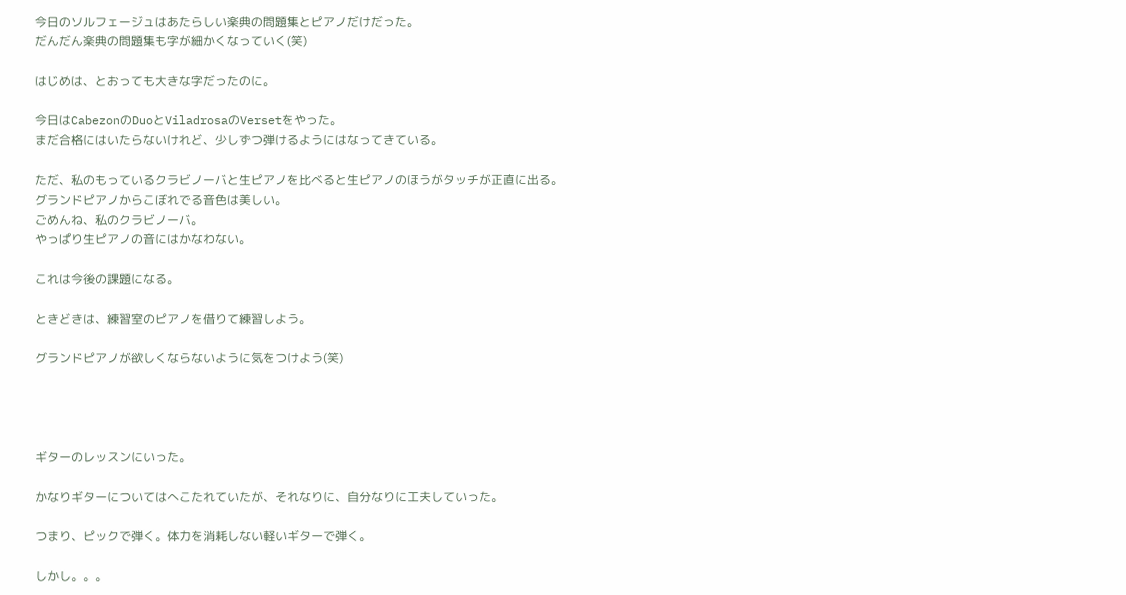今日のソルフェージュはあたらしい楽典の問題集とピアノだけだった。
だんだん楽典の問題集も字が細かくなっていく(笑)

はじめは、とおっても大きな字だったのに。

今日はCabezonのDuoとViladrosaのVersetをやった。
まだ合格にはいたらないけれど、少しずつ弾けるようにはなってきている。

ただ、私のもっているクラビノーバと生ピアノを比べると生ピアノのほうがタッチが正直に出る。
グランドピアノからこぼれでる音色は美しい。
ごめんね、私のクラビノーバ。
やっぱり生ピアノの音にはかなわない。

これは今後の課題になる。

ときどきは、練習室のピアノを借りて練習しよう。

グランドピアノが欲しくならないように気をつけよう(笑)




ギターのレッスンにいった。

かなりギターについてはへこたれていたが、それなりに、自分なりに工夫していった。

つまり、ピックで弾く。体力を消耗しない軽いギターで弾く。

しかし。。。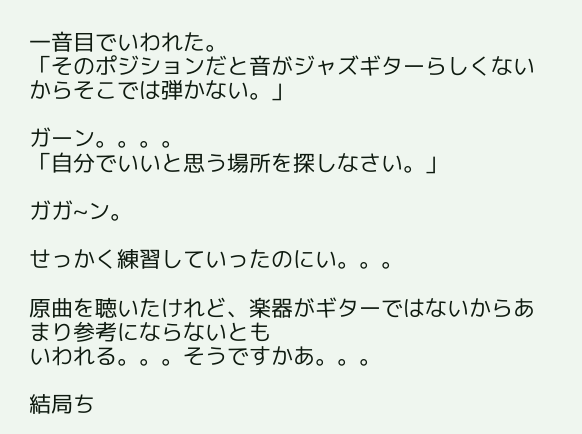一音目でいわれた。
「そのポジションだと音がジャズギターらしくないからそこでは弾かない。」

ガーン。。。。
「自分でいいと思う場所を探しなさい。」

ガガ~ン。

せっかく練習していったのにい。。。

原曲を聴いたけれど、楽器がギターではないからあまり参考にならないとも
いわれる。。。そうですかあ。。。

結局ち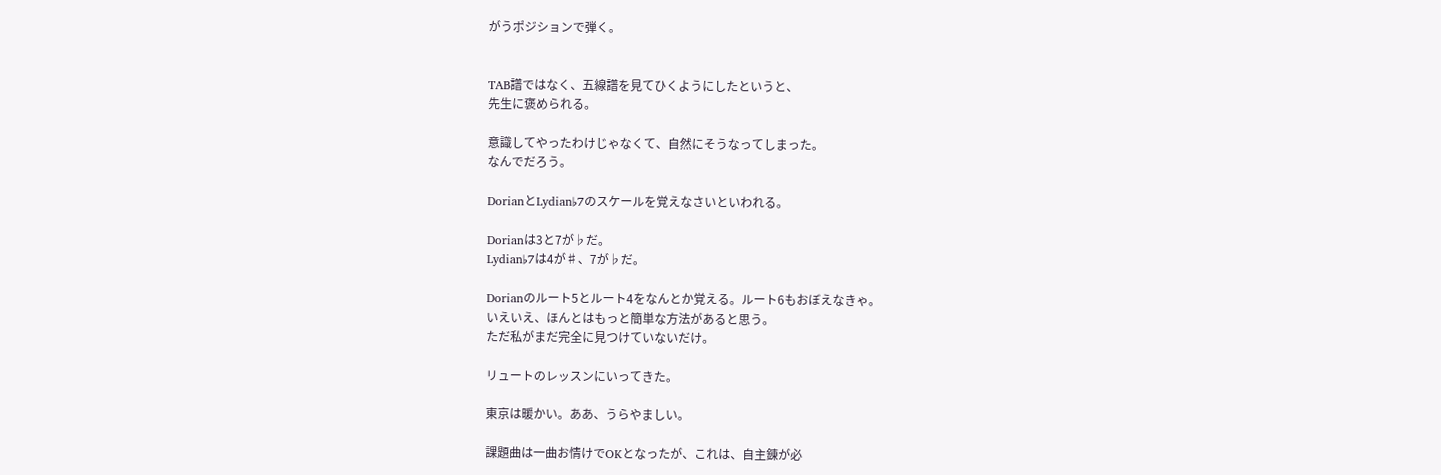がうポジションで弾く。


TAB譜ではなく、五線譜を見てひくようにしたというと、
先生に褒められる。

意識してやったわけじゃなくて、自然にそうなってしまった。
なんでだろう。

DorianとLydian♭7のスケールを覚えなさいといわれる。

Dorianは3と7が♭だ。
Lydian♭7は4が♯、7が♭だ。

Dorianのルート5とルート4をなんとか覚える。ルート6もおぼえなきゃ。
いえいえ、ほんとはもっと簡単な方法があると思う。
ただ私がまだ完全に見つけていないだけ。

リュートのレッスンにいってきた。

東京は暖かい。ああ、うらやましい。

課題曲は一曲お情けでOKとなったが、これは、自主錬が必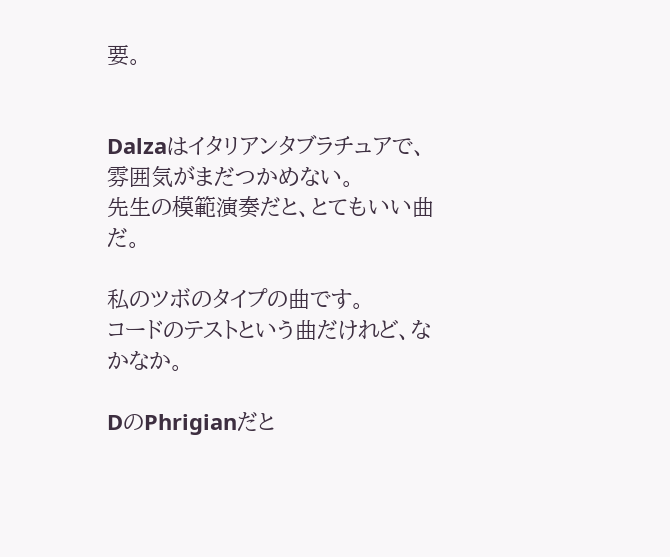要。


Dalzaはイタリアンタブラチュアで、雰囲気がまだつかめない。
先生の模範演奏だと、とてもいい曲だ。

私のツボのタイプの曲です。
コードのテストという曲だけれど、なかなか。

DのPhrigianだと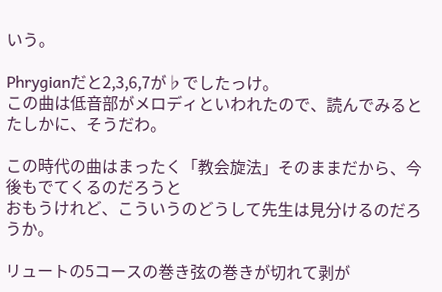いう。

Phrygianだと2,3,6,7が♭でしたっけ。
この曲は低音部がメロディといわれたので、読んでみるとたしかに、そうだわ。

この時代の曲はまったく「教会旋法」そのままだから、今後もでてくるのだろうと
おもうけれど、こういうのどうして先生は見分けるのだろうか。

リュートの5コースの巻き弦の巻きが切れて剥が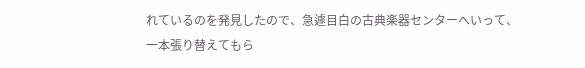れているのを発見したので、急遽目白の古典楽器センターへいって、一本張り替えてもら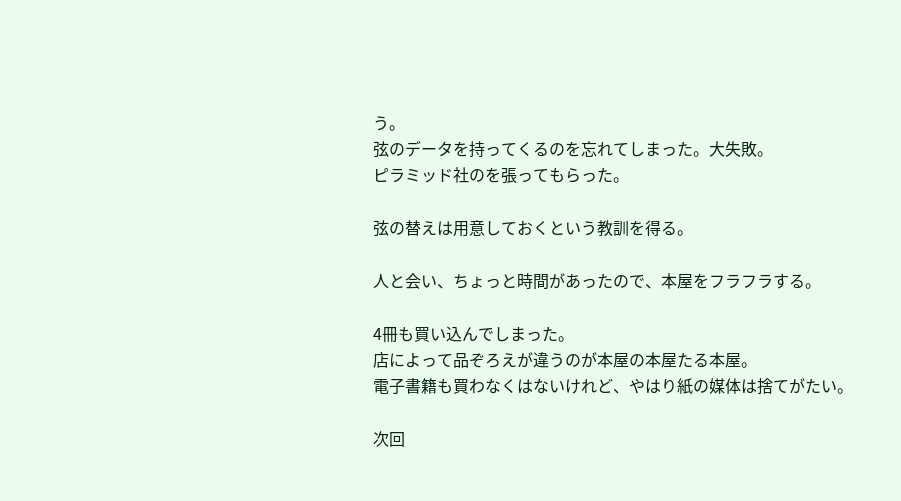う。
弦のデータを持ってくるのを忘れてしまった。大失敗。
ピラミッド社のを張ってもらった。

弦の替えは用意しておくという教訓を得る。

人と会い、ちょっと時間があったので、本屋をフラフラする。

4冊も買い込んでしまった。
店によって品ぞろえが違うのが本屋の本屋たる本屋。
電子書籍も買わなくはないけれど、やはり紙の媒体は捨てがたい。

次回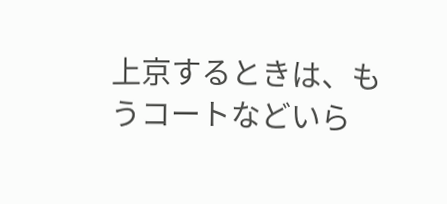上京するときは、もうコートなどいら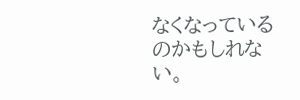なくなっているのかもしれない。